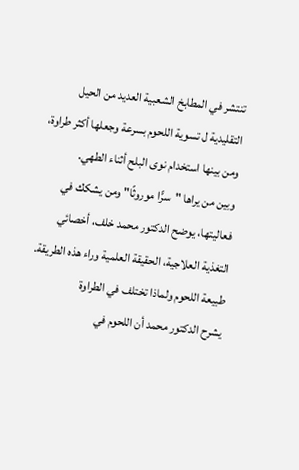تنتشر في المطابخ الشعبية العديد من الحيل التقليدية ل تسوية اللحوم بسرعة وجعلها أكثر طراوة، ومن بينها استخدام نوى البلح أثناء الطهي.
وبين من يراها "سرًّا موروثًا" ومن يشكك في فعاليتها، يوضح الدكتور محمد خلف، أخصائي التغذية العلاجية، الحقيقة العلمية وراء هذه الطريقة.
طبيعة اللحوم ولماذا تختلف في الطراوة
يشرح الدكتور محمد أن اللحوم في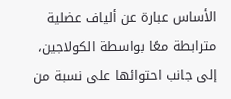الأساس عبارة عن ألياف عضلية مترابطة معًا بواسطة الكولاجين، إلى جانب احتوائها على نسبة من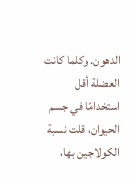الدهون. وكلما كانت العضلة أقل استخدامًا في جسم الحيوان، قلت نسبة الكولاجين بها،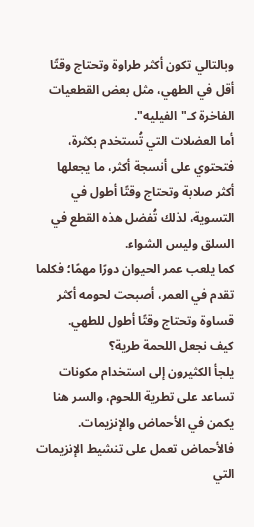وبالتالي تكون أكثر طراوة وتحتاج وقتًا أقل في الطهي، مثل بعض القطعيات الفاخرة كـ"الفيليه".
أما العضلات التي تُستخدم بكثرة، فتحتوي على أنسجة أكثر، ما يجعلها أكثر صلابة وتحتاج وقتًا أطول في التسوية، لذلك تُفضل هذه القطع في السلق وليس الشواء.
كما يلعب عمر الحيوان دورًا مهمًا؛ فكلما تقدم في العمر، أصبحت لحومه أكثر قساوة وتحتاج وقتًا أطول للطهي.
كيف نجعل اللحمة طرية؟
يلجأ الكثيرون إلى استخدام مكونات تساعد على تطرية اللحوم، والسر هنا يكمن في الأحماض والإنزيمات.
فالأحماض تعمل على تنشيط الإنزيمات التي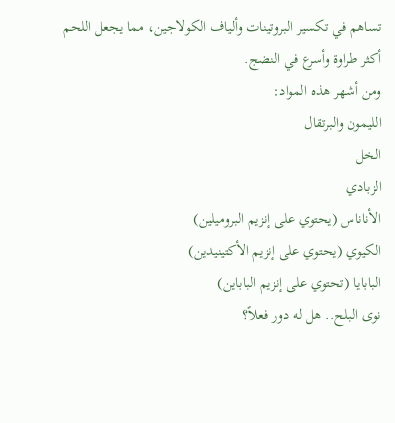تساهم في تكسير البروتينات وألياف الكولاجين، مما يجعل اللحم أكثر طراوة وأسرع في النضج.
ومن أشهر هذه المواد:
الليمون والبرتقال
الخل
الزبادي
الأناناس (يحتوي على إنزيم البروميلين)
الكيوي (يحتوي على إنزيم الأكتينيدين)
البابايا (تحتوي على إنزيم الباباين)
نوى البلح.. هل له دور فعلاً؟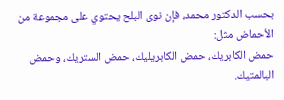بحسب الدكتور محمد، فإن نوى البلح يحتوي على مجموعة من الأحماض مثل:
حمض الكابريك، حمض الكابريليك، حمض الستريك، وحمض البالمتيك.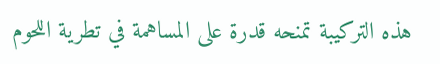هذه التركيبة تمنحه قدرة على المساهمة في تطرية اللحوم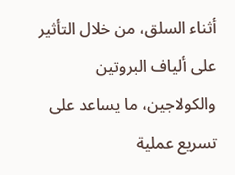أثناء السلق، من خلال التأثير على ألياف البروتين والكولاجين، ما يساعد على تسريع عملية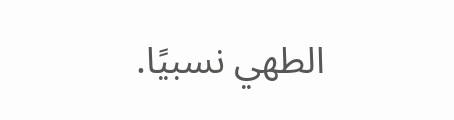الطهي نسبيًا.